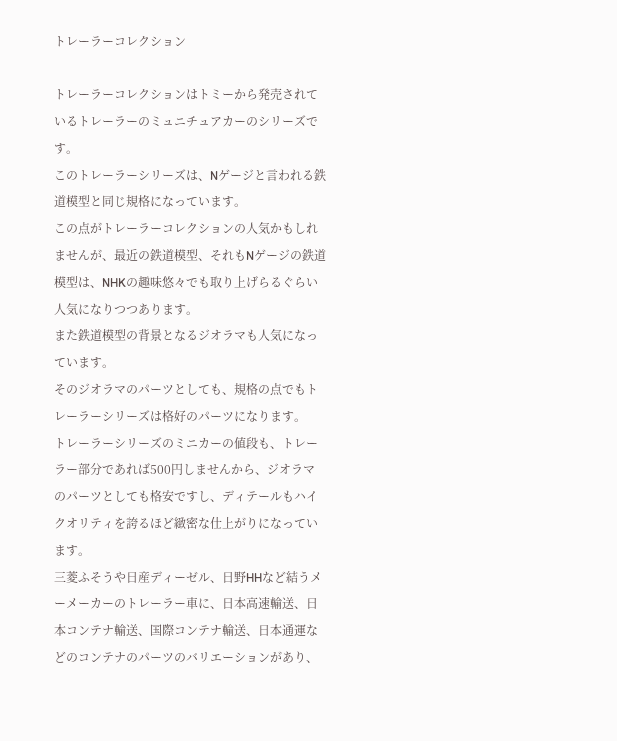トレーラーコレクション

トレーラーコレクションはトミーから発売されているトレーラーのミュニチュアカーのシリーズです。
このトレーラーシリーズは、Nゲージと言われる鉄道模型と同じ規格になっています。
この点がトレーラーコレクションの人気かもしれませんが、最近の鉄道模型、それもNゲージの鉄道模型は、NHKの趣味悠々でも取り上げらるぐらい人気になりつつあります。
また鉄道模型の背景となるジオラマも人気になっています。
そのジオラマのパーツとしても、規格の点でもトレーラーシリーズは格好のパーツになります。
トレーラーシリーズのミニカーの値段も、トレーラー部分であれば500円しませんから、ジオラマのパーツとしても格安ですし、ディテールもハイクオリティを誇るほど緻密な仕上がりになっています。
三菱ふそうや日産ディーゼル、日野HHなど結うメーメーカーのトレーラー車に、日本高速輸送、日本コンテナ輸送、国際コンテナ輸送、日本通運などのコンテナのパーツのバリエーションがあり、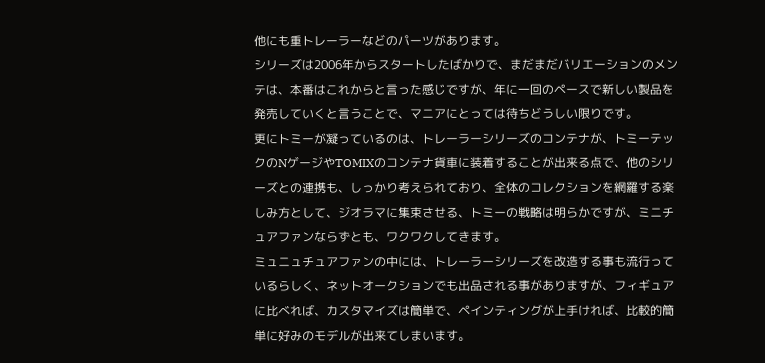他にも重トレーラーなどのパーツがあります。
シリーズは2006年からスタートしたばかりで、まだまだバリエーションのメンテは、本番はこれからと言った感じですが、年に一回のペースで新しい製品を発売していくと言うことで、マニアにとっては待ちどうしい限りです。
更にトミーが凝っているのは、トレーラーシリーズのコンテナが、トミーテックのNゲージやTOMIXのコンテナ貨車に装着することが出来る点で、他のシリーズとの連携も、しっかり考えられており、全体のコレクションを網羅する楽しみ方として、ジオラマに集束させる、トミーの戦略は明らかですが、ミニチュアファンならずとも、ワクワクしてきます。
ミュニュチュアファンの中には、トレーラーシリーズを改造する事も流行っているらしく、ネットオークションでも出品される事がありますが、フィギュアに比べれば、カスタマイズは簡単で、ペインティングが上手ければ、比較的簡単に好みのモデルが出来てしまいます。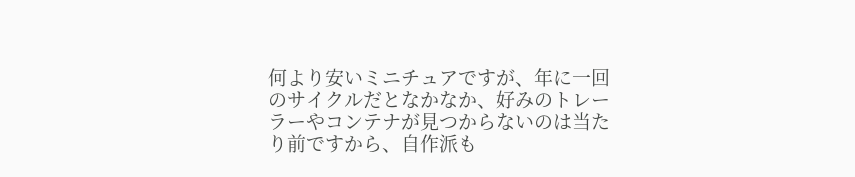何より安いミニチュアですが、年に一回のサイクルだとなかなか、好みのトレーラーやコンテナが見つからないのは当たり前ですから、自作派も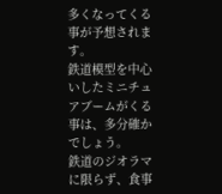多くなってくる事が予想されます。
鉄道模型を中心いしたミニチュアブームがくる事は、多分確かでしょう。
鉄道のジオラマに限らず、食事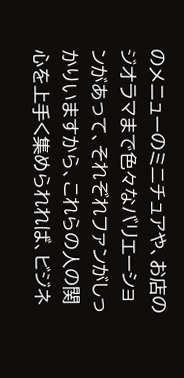のメニューのミニチュアや、お店のジオラマまで色々なバリエーションがあって、それぞれファンがしっかりいますから、これらの人の関心を上手く集められれば、ビジネ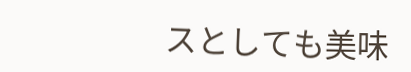スとしても美味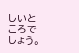しいところでしょう。